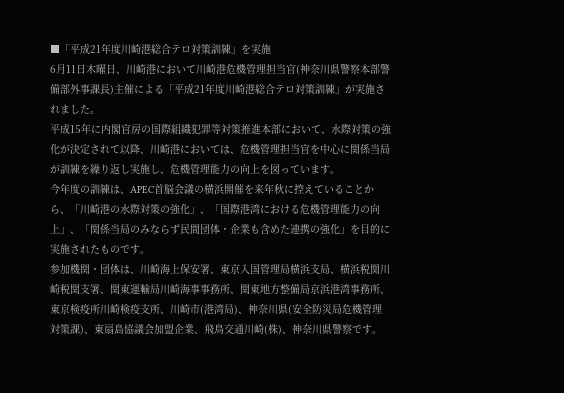■「平成21年度川崎港総合テロ対策訓練」を実施
6月11日木曜日、川崎港において川崎港危機管理担当官(神奈川県警察本部警備部外事課長)主催による「平成21年度川崎港総合テロ対策訓練」が実施されました。
平成15年に内閣官房の国際組織犯罪等対策推進本部において、水際対策の強化が決定されて以降、川崎港においては、危機管理担当官を中心に関係当局が訓練を繰り返し実施し、危機管理能力の向上を図っています。
今年度の訓練は、APEC首脳会議の横浜開催を来年秋に控えていることから、「川崎港の水際対策の強化」、「国際港湾における危機管理能力の向上」、「関係当局のみならず民間団体・企業も含めた連携の強化」を目的に実施されたものです。
参加機関・団体は、川崎海上保安署、東京入国管理局横浜支局、横浜税関川崎税関支署、関東運輸局川崎海事事務所、関東地方整備局京浜港湾事務所、東京検疫所川崎検疫支所、川崎市(港湾局)、神奈川県(安全防災局危機管理対策課)、東扇島協議会加盟企業、飛鳥交通川崎(株)、神奈川県警察です。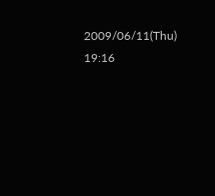2009/06/11(Thu) 19:16